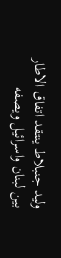وليد جنبلاط ينتقد اتفاق الاطار بين لبنان واسرائيل ويصفه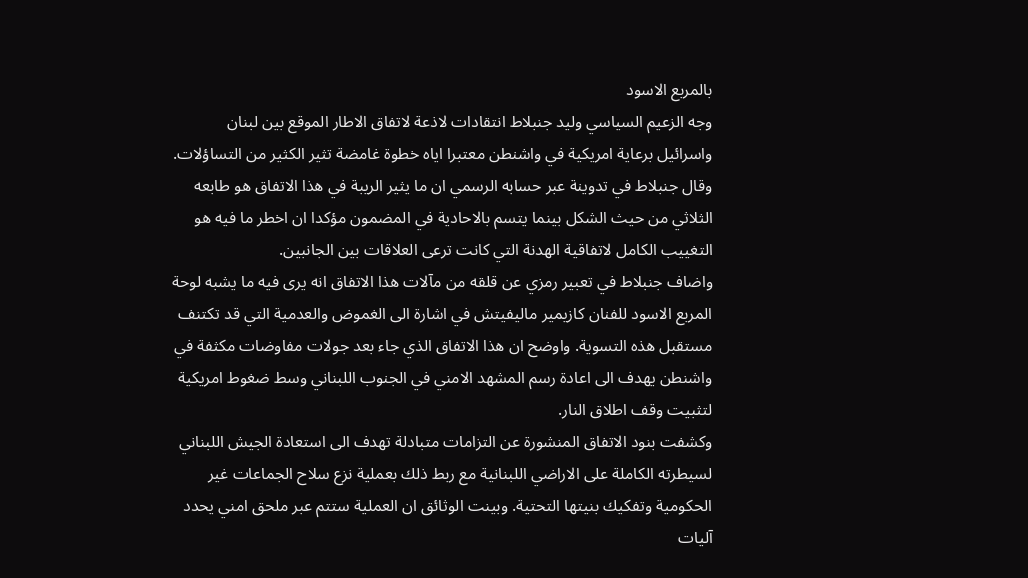بالمربع الاسود
وجه الزعيم السياسي وليد جنبلاط انتقادات لاذعة لاتفاق الاطار الموقع بين لبنان واسرائيل برعاية امريكية في واشنطن معتبرا اياه خطوة غامضة تثير الكثير من التساؤلات. وقال جنبلاط في تدوينة عبر حسابه الرسمي ان ما يثير الريبة في هذا الاتفاق هو طابعه الثلاثي من حيث الشكل بينما يتسم بالاحادية في المضمون مؤكدا ان اخطر ما فيه هو التغييب الكامل لاتفاقية الهدنة التي كانت ترعى العلاقات بين الجانبين.
واضاف جنبلاط في تعبير رمزي عن قلقه من مآلات هذا الاتفاق انه يرى فيه ما يشبه لوحة المربع الاسود للفنان كازيمير ماليفيتش في اشارة الى الغموض والعدمية التي قد تكتنف مستقبل هذه التسوية. واوضح ان هذا الاتفاق الذي جاء بعد جولات مفاوضات مكثفة في واشنطن يهدف الى اعادة رسم المشهد الامني في الجنوب اللبناني وسط ضغوط امريكية لتثبيت وقف اطلاق النار.
وكشفت بنود الاتفاق المنشورة عن التزامات متبادلة تهدف الى استعادة الجيش اللبناني لسيطرته الكاملة على الاراضي اللبنانية مع ربط ذلك بعملية نزع سلاح الجماعات غير الحكومية وتفكيك بنيتها التحتية. وبينت الوثائق ان العملية ستتم عبر ملحق امني يحدد آليات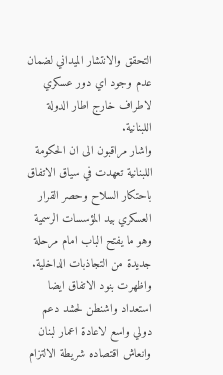التحقق والانتشار الميداني لضمان عدم وجود اي دور عسكري لاطراف خارج اطار الدولة اللبنانية.
واشار مراقبون الى ان الحكومة اللبنانية تعهدت في سياق الاتفاق باحتكار السلاح وحصر القرار العسكري بيد المؤسسات الرسمية وهو ما يفتح الباب امام مرحلة جديدة من التجاذبات الداخلية. واظهرت بنود الاتفاق ايضا استعداد واشنطن لحشد دعم دولي واسع لاعادة اعمار لبنان وانعاش اقتصاده شريطة الالتزام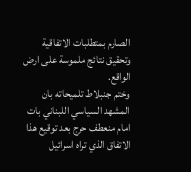الصارم بمتطلبات الاتفاقية وتحقيق نتائج ملموسة على ارض الواقع.
وختم جنبلاط تلميحاته بان المشهد السياسي اللبناني بات امام منعطف حرج بعد توقيع هذا الاتفاق الذي تراه اسرائيل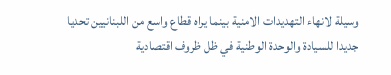وسيلة لانهاء التهديدات الامنية بينما يراه قطاع واسع من اللبنانيين تحديا جديدا للسيادة والوحدة الوطنية في ظل ظروف اقتصادية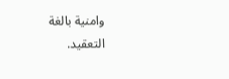وامنية بالغة التعقيد.